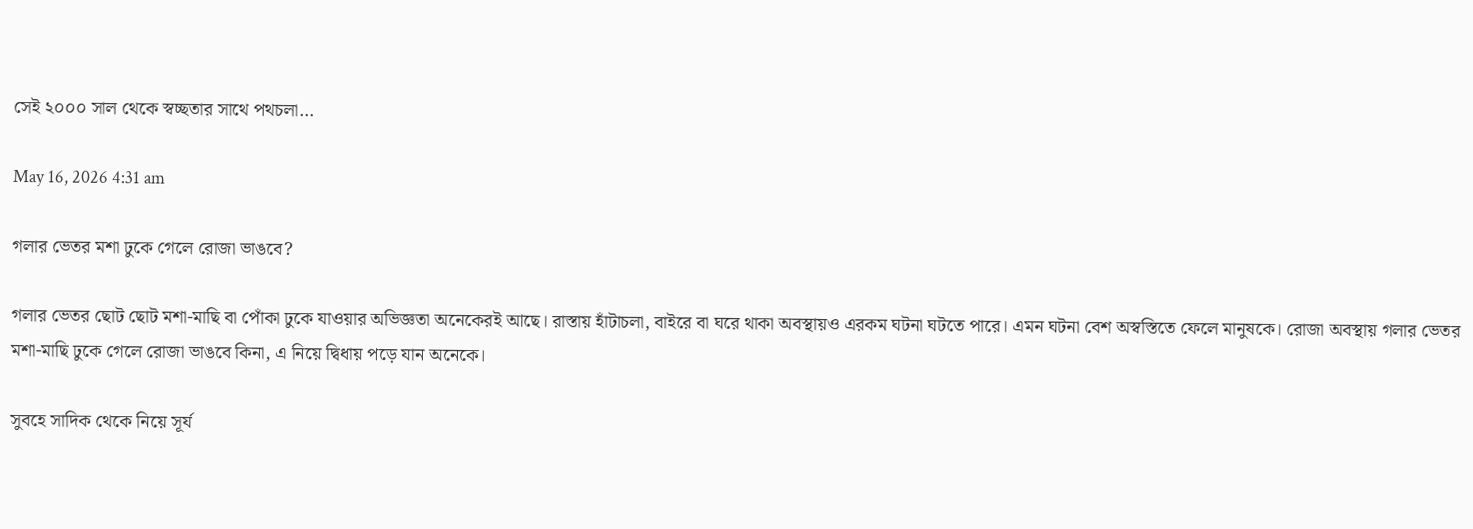সেই ২০০০ সাল থেকে স্বচ্ছতার সাথে পথচলা...

May 16, 2026 4:31 am

গলার ভেতর মশা ঢুকে গেলে রোজা ভাঙবে?

গলার ভেতর ছোট ছোট মশা-মাছি বা পোঁকা ঢুকে যাওয়ার অভিজ্ঞতা অনেকেরই আছে। রাস্তায় হাঁটাচলা, বাইরে বা ঘরে থাকা অবস্থায়ও এরকম ঘটনা ঘটতে পারে। এমন ঘটনা বেশ অস্বস্তিতে ফেলে মানুষকে। রোজা অবস্থায় গলার ভেতর মশা-মাছি ঢুকে গেলে রোজা ভাঙবে কিনা, এ নিয়ে দ্বিধায় পড়ে যান অনেকে।

সুবহে সাদিক থেকে নিয়ে সূর্য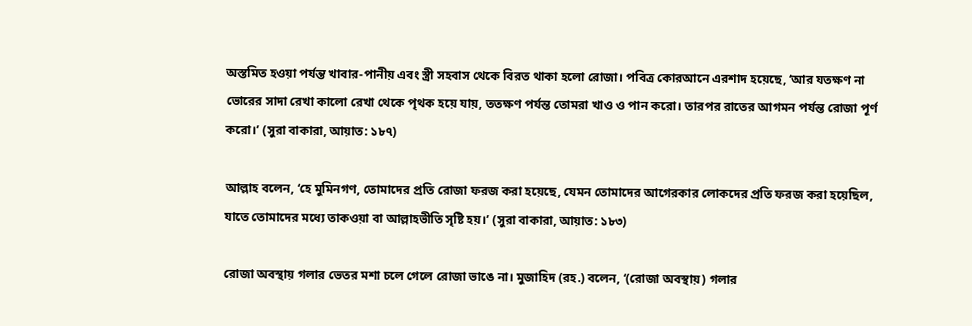অস্তমিত হওয়া পর্যন্ত খাবার-পানীয় এবং স্ত্রী সহবাস থেকে বিরত থাকা হলো রোজা। পবিত্র কোরআনে এরশাদ হয়েছে, ‘আর যতক্ষণ না ভোরের সাদা রেখা কালো রেখা থেকে পৃথক হয়ে যায়, ততক্ষণ পর্যন্ত তোমরা খাও ও পান করো। তারপর রাতের আগমন পর্যন্ত রোজা পূর্ণ করো।’ (সুরা বাকারা, আয়াত: ১৮৭)

আল্লাহ বলেন, ‘হে মুমিনগণ, তোমাদের প্রতি রোজা ফরজ করা হয়েছে, যেমন তোমাদের আগেরকার লোকদের প্রতি ফরজ করা হয়েছিল, যাতে তোমাদের মধ্যে তাকওয়া বা আল্লাহভীতি সৃষ্টি হয়।’ (সুরা বাকারা, আয়াত: ১৮৩)

রোজা অবস্থায় গলার ভেতর মশা চলে গেলে রোজা ভাঙে না। মুজাহিদ (রহ.) বলেন, ‘(রোজা অবস্থায়) গলার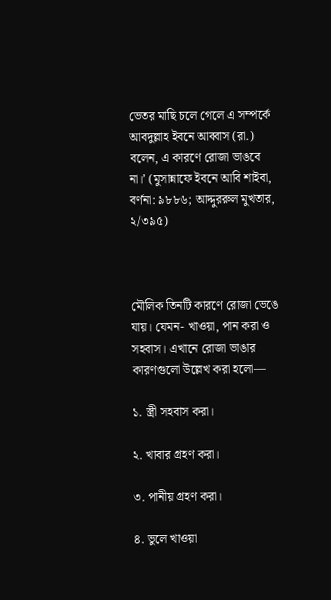ভেতর মাছি চলে গেলে এ সম্পর্কে আবদুল্লাহ ইবনে আব্বাস (রা.) বলেন, এ কারণে রোজা ভাঙবে না।’ (মুসান্নাফে ইবনে আবি শাইবা, বর্ণনা: ৯৮৮৬; আদ্দুররুল মুখতার, ২/৩৯৫)



মৌলিক তিনটি কারণে রোজা ভেঙে যায়। যেমন- খাওয়া, পান করা ও সহবাস। এখানে রোজা ভাঙার কারণগুলো উল্লেখ করা হলো—

১. স্ত্রী সহবাস করা।

২. খাবার গ্রহণ করা।

৩. পানীয় গ্রহণ করা।

৪. ভুলে খাওয়া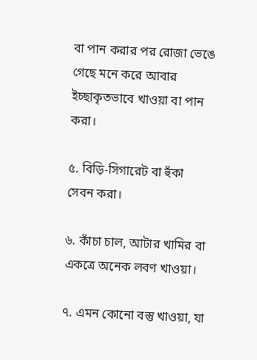বা পান করার পর রোজা ভেঙে গেছে মনে করে আবার ইচ্ছাকৃতভাবে খাওয়া বা পান করা।

৫. বিড়ি-সিগারেট বা হুঁকা সেবন করা।

৬. কাঁচা চাল, আটার খামির বা একত্রে অনেক লবণ খাওয়া।

৭. এমন কোনো বস্তু খাওয়া, যা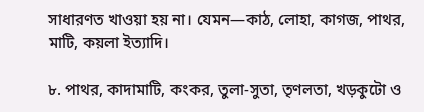সাধারণত খাওয়া হয় না। যেমন—কাঠ, লোহা, কাগজ, পাথর, মাটি, কয়লা ইত্যাদি।

৮. পাথর, কাদামাটি, কংকর, তুলা-সুতা, তৃণলতা, খড়কুটো ও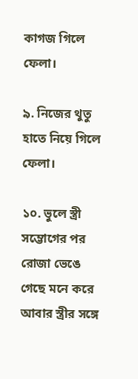কাগজ গিলে ফেলা।

৯. নিজের থুতু হাতে নিয়ে গিলে ফেলা।

১০. ভুলে স্ত্রী সম্ভোগের পর রোজা ভেঙে গেছে মনে করে আবার স্ত্রীর সঙ্গে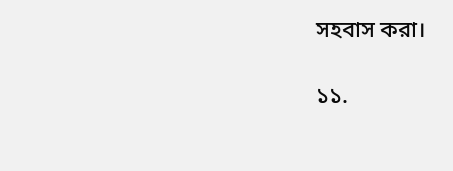সহবাস করা।

১১.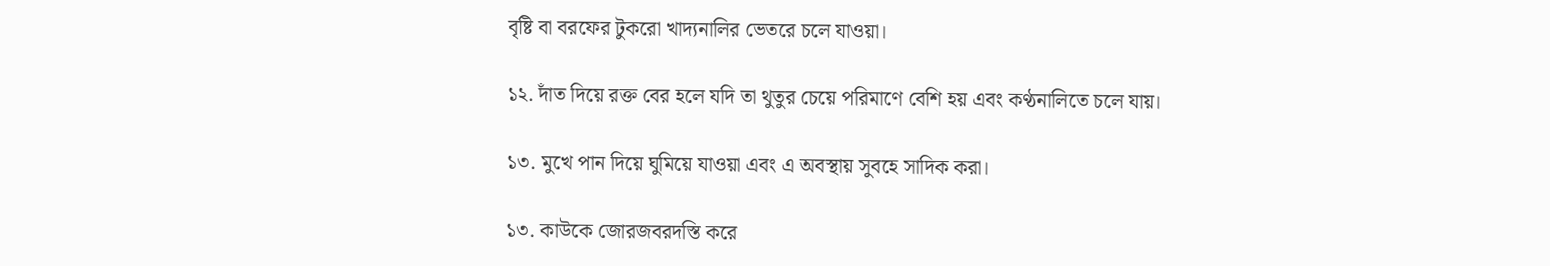বৃষ্টি বা বরফের টুকরো খাদ্যনালির ভেতরে চলে যাওয়া।

১২. দাঁত দিয়ে রক্ত বের হলে যদি তা থুতুর চেয়ে পরিমাণে বেশি হয় এবং কণ্ঠনালিতে চলে যায়।

১৩. মুখে পান দিয়ে ঘুমিয়ে যাওয়া এবং এ অবস্থায় সুবহে সাদিক করা।

১৩. কাউকে জোরজবরদস্তি করে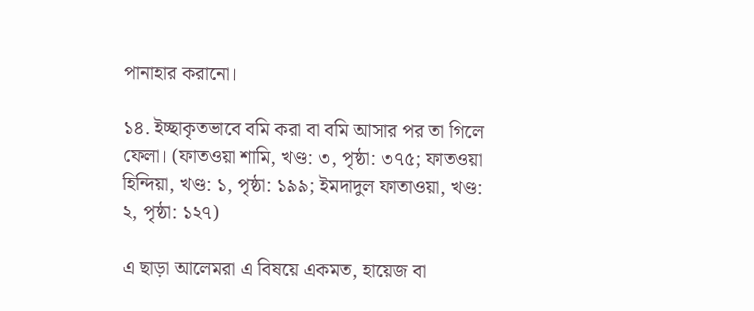পানাহার করানো।

১৪. ইচ্ছাকৃতভাবে বমি করা বা বমি আসার পর তা গিলে ফেলা। (ফাতওয়া শামি, খণ্ড: ৩, পৃষ্ঠা: ৩৭৫; ফাতওয়া হিন্দিয়া, খণ্ড: ১, পৃষ্ঠা: ১৯৯; ইমদাদুল ফাতাওয়া, খণ্ড: ২, পৃষ্ঠা: ১২৭)

এ ছাড়া আলেমরা এ বিষয়ে একমত, হায়েজ বা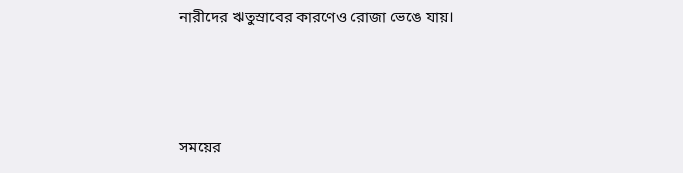নারীদের ঋতুস্রাবের কারণেও রোজা ভেঙে যায়।



সময়ের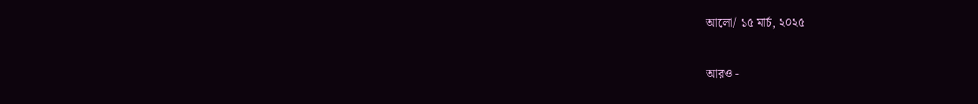আলো/ ১৫ মার্চ, ২০২৫

আরও -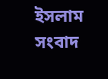ইসলাম সংবাদ